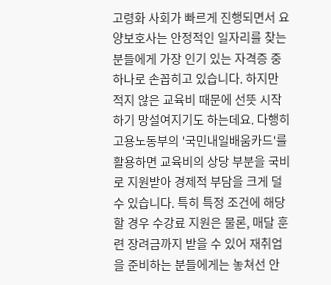고령화 사회가 빠르게 진행되면서 요양보호사는 안정적인 일자리를 찾는 분들에게 가장 인기 있는 자격증 중 하나로 손꼽히고 있습니다. 하지만 적지 않은 교육비 때문에 선뜻 시작하기 망설여지기도 하는데요. 다행히 고용노동부의 '국민내일배움카드'를 활용하면 교육비의 상당 부분을 국비로 지원받아 경제적 부담을 크게 덜 수 있습니다. 특히 특정 조건에 해당할 경우 수강료 지원은 물론, 매달 훈련 장려금까지 받을 수 있어 재취업을 준비하는 분들에게는 놓쳐선 안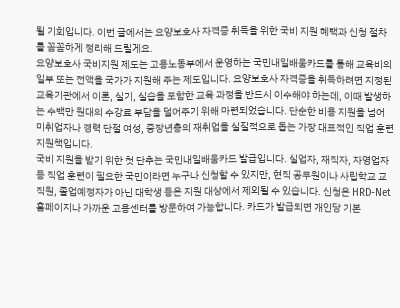될 기회입니다. 이번 글에서는 요양보호사 자격증 취득을 위한 국비 지원 혜택과 신청 절차를 꼼꼼하게 정리해 드릴게요.
요양보호사 국비지원 제도는 고용노동부에서 운영하는 국민내일배움카드를 통해 교육비의 일부 또는 전액을 국가가 지원해 주는 제도입니다. 요양보호사 자격증을 취득하려면 지정된 교육기관에서 이론, 실기, 실습을 포함한 교육 과정을 반드시 이수해야 하는데, 이때 발생하는 수백만 원대의 수강료 부담을 덜어주기 위해 마련되었습니다. 단순한 비용 지원을 넘어 미취업자나 경력 단절 여성, 중장년층의 재취업을 실질적으로 돕는 가장 대표적인 직업 훈련 지원책입니다.
국비 지원을 받기 위한 첫 단추는 국민내일배움카드 발급입니다. 실업자, 재직자, 자영업자 등 직업 훈련이 필요한 국민이라면 누구나 신청할 수 있지만, 현직 공무원이나 사립학교 교직원, 졸업예정자가 아닌 대학생 등은 지원 대상에서 제외될 수 있습니다. 신청은 HRD-Net 홈페이지나 가까운 고용센터를 방문하여 가능합니다. 카드가 발급되면 개인당 기본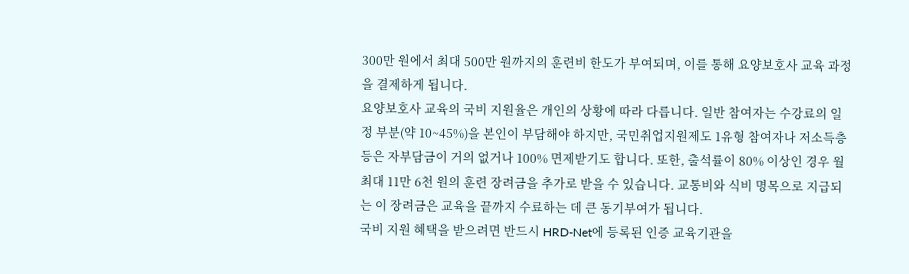300만 원에서 최대 500만 원까지의 훈련비 한도가 부여되며, 이를 통해 요양보호사 교육 과정을 결제하게 됩니다.
요양보호사 교육의 국비 지원율은 개인의 상황에 따라 다릅니다. 일반 참여자는 수강료의 일정 부분(약 10~45%)을 본인이 부담해야 하지만, 국민취업지원제도 1유형 참여자나 저소득층 등은 자부담금이 거의 없거나 100% 면제받기도 합니다. 또한, 출석률이 80% 이상인 경우 월 최대 11만 6천 원의 훈련 장려금을 추가로 받을 수 있습니다. 교통비와 식비 명목으로 지급되는 이 장려금은 교육을 끝까지 수료하는 데 큰 동기부여가 됩니다.
국비 지원 혜택을 받으려면 반드시 HRD-Net에 등록된 인증 교육기관을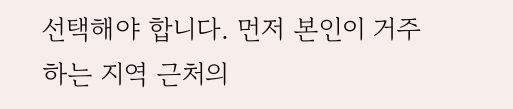선택해야 합니다. 먼저 본인이 거주하는 지역 근처의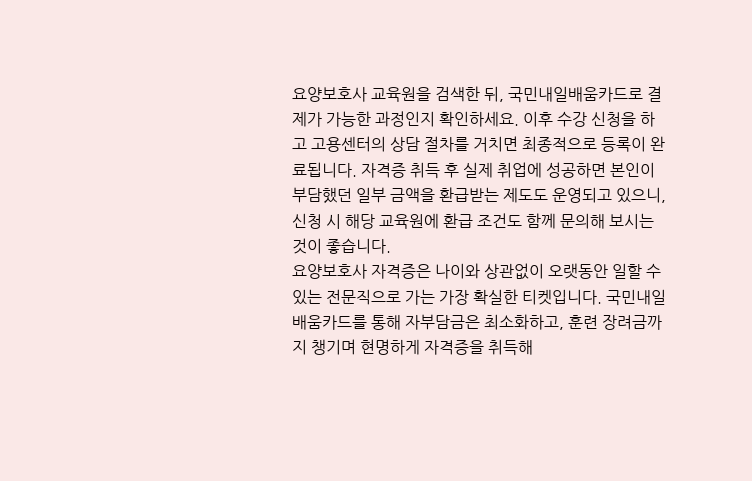요양보호사 교육원을 검색한 뒤, 국민내일배움카드로 결제가 가능한 과정인지 확인하세요. 이후 수강 신청을 하고 고용센터의 상담 절차를 거치면 최종적으로 등록이 완료됩니다. 자격증 취득 후 실제 취업에 성공하면 본인이 부담했던 일부 금액을 환급받는 제도도 운영되고 있으니, 신청 시 해당 교육원에 환급 조건도 함께 문의해 보시는 것이 좋습니다.
요양보호사 자격증은 나이와 상관없이 오랫동안 일할 수 있는 전문직으로 가는 가장 확실한 티켓입니다. 국민내일배움카드를 통해 자부담금은 최소화하고, 훈련 장려금까지 챙기며 현명하게 자격증을 취득해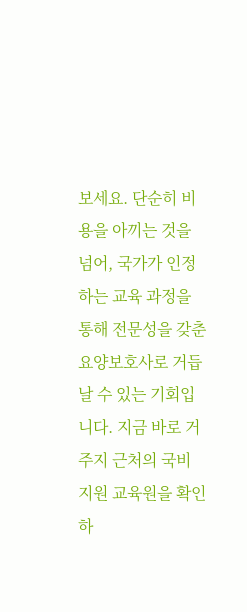보세요. 단순히 비용을 아끼는 것을 넘어, 국가가 인정하는 교육 과정을 통해 전문성을 갖춘 요양보호사로 거듭날 수 있는 기회입니다. 지금 바로 거주지 근처의 국비 지원 교육원을 확인하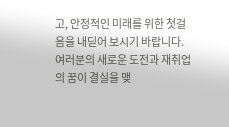고, 안정적인 미래를 위한 첫걸음을 내딛어 보시기 바랍니다. 여러분의 새로운 도전과 재취업의 꿈이 결실을 맺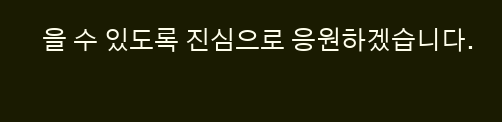을 수 있도록 진심으로 응원하겠습니다.